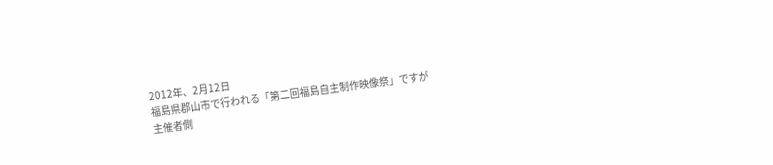2012年、2月12日
福島県郡山市で行われる「第二回福島自主制作映像祭」ですが
主催者側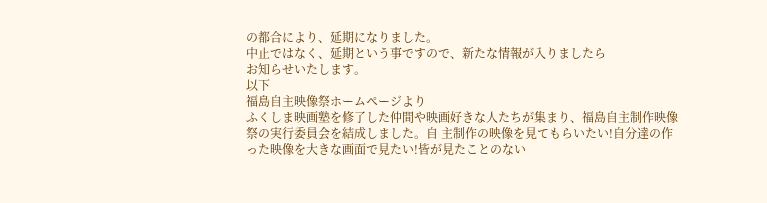の都合により、延期になりました。
中止ではなく、延期という事ですので、新たな情報が入りましたら
お知らせいたします。
以下
福島自主映像祭ホームページより
ふくしま映画塾を修了した仲間や映画好きな人たちが集まり、福島自主制作映像祭の実行委員会を結成しました。自 主制作の映像を見てもらいたい!自分達の作った映像を大きな画面で見たい!皆が見たことのない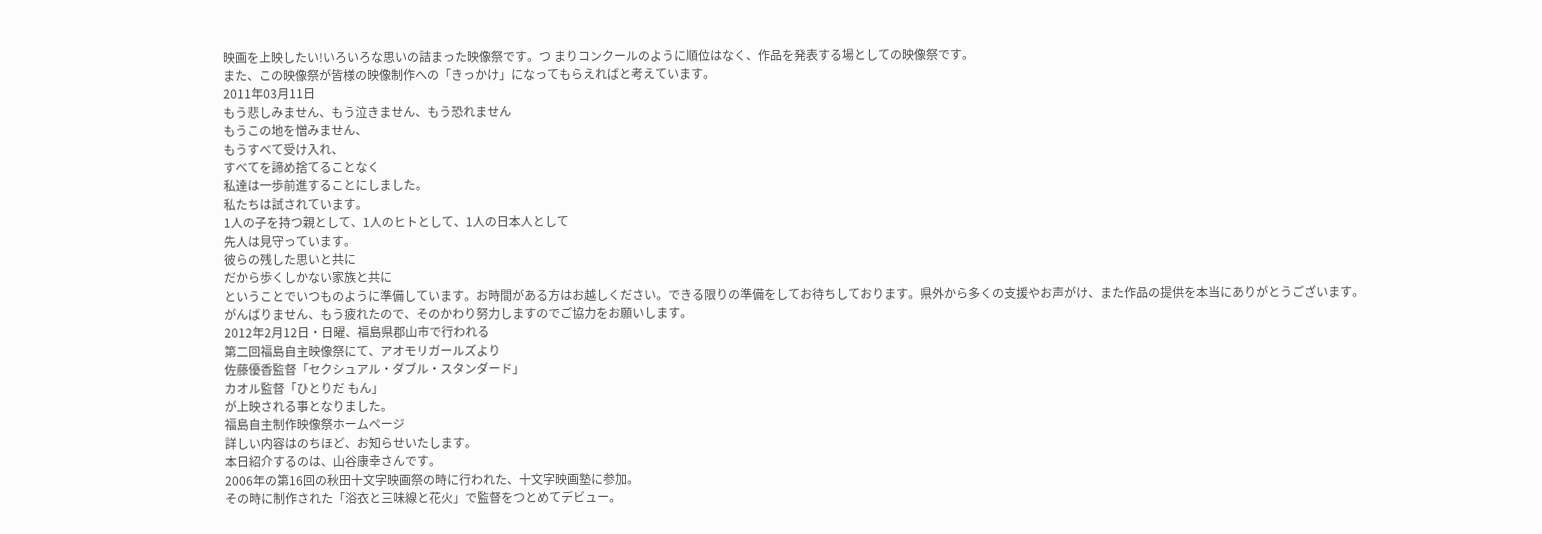映画を上映したい!いろいろな思いの詰まった映像祭です。つ まりコンクールのように順位はなく、作品を発表する場としての映像祭です。
また、この映像祭が皆様の映像制作への「きっかけ」になってもらえればと考えています。
2011年03月11日
もう悲しみません、もう泣きません、もう恐れません
もうこの地を憎みません、
もうすべて受け入れ、
すべてを諦め捨てることなく
私達は一歩前進することにしました。
私たちは試されています。
1人の子を持つ親として、1人のヒトとして、1人の日本人として
先人は見守っています。
彼らの残した思いと共に
だから歩くしかない家族と共に
ということでいつものように準備しています。お時間がある方はお越しください。できる限りの準備をしてお待ちしております。県外から多くの支援やお声がけ、また作品の提供を本当にありがとうございます。
がんばりません、もう疲れたので、そのかわり努力しますのでご協力をお願いします。
2012年2月12日・日曜、福島県郡山市で行われる
第二回福島自主映像祭にて、アオモリガールズより
佐藤優香監督「セクシュアル・ダブル・スタンダード」
カオル監督「ひとりだ もん」
が上映される事となりました。
福島自主制作映像祭ホームページ
詳しい内容はのちほど、お知らせいたします。
本日紹介するのは、山谷康幸さんです。
2006年の第16回の秋田十文字映画祭の時に行われた、十文字映画塾に参加。
その時に制作された「浴衣と三味線と花火」で監督をつとめてデビュー。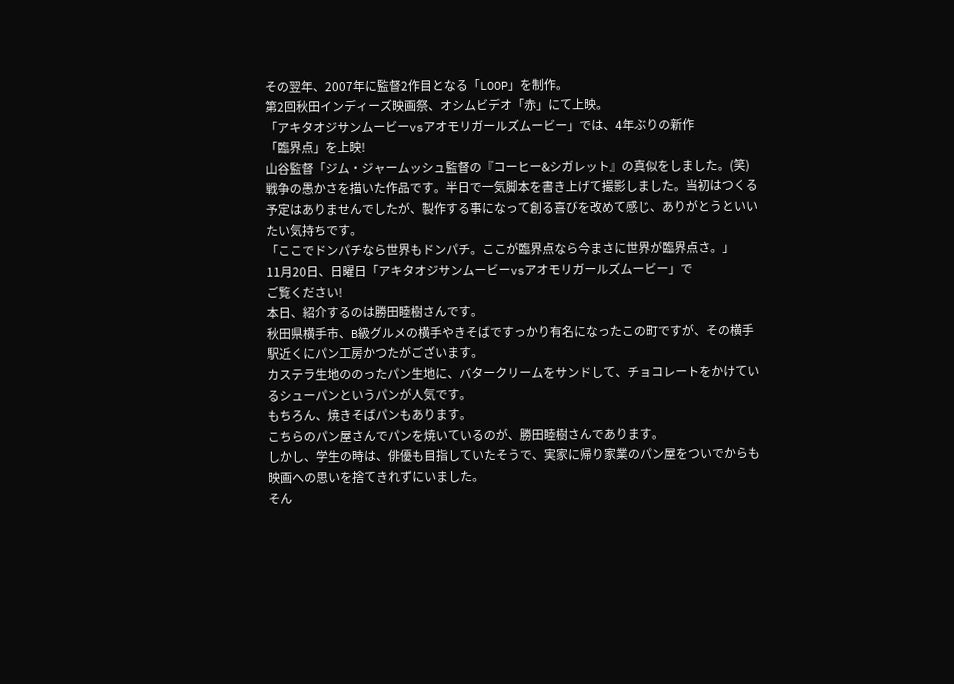その翌年、2007年に監督2作目となる「LOOP」を制作。
第2回秋田インディーズ映画祭、オシムビデオ「赤」にて上映。
「アキタオジサンムービーvsアオモリガールズムービー」では、4年ぶりの新作
「臨界点」を上映!
山谷監督「ジム・ジャームッシュ監督の『コーヒー&シガレット』の真似をしました。(笑)
戦争の愚かさを描いた作品です。半日で一気脚本を書き上げて撮影しました。当初はつくる予定はありませんでしたが、製作する事になって創る喜びを改めて感じ、ありがとうといいたい気持ちです。
「ここでドンパチなら世界もドンパチ。ここが臨界点なら今まさに世界が臨界点さ。」
11月20日、日曜日「アキタオジサンムービーvsアオモリガールズムービー」で
ご覧ください!
本日、紹介するのは勝田睦樹さんです。
秋田県横手市、B級グルメの横手やきそばですっかり有名になったこの町ですが、その横手駅近くにパン工房かつたがございます。
カステラ生地ののったパン生地に、バタークリームをサンドして、チョコレートをかけているシューパンというパンが人気です。
もちろん、焼きそばパンもあります。
こちらのパン屋さんでパンを焼いているのが、勝田睦樹さんであります。
しかし、学生の時は、俳優も目指していたそうで、実家に帰り家業のパン屋をついでからも
映画への思いを捨てきれずにいました。
そん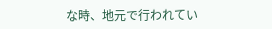な時、地元で行われてい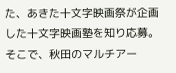た、あきた十文字映画祭が企画した十文字映画塾を知り応募。
そこで、秋田のマルチアー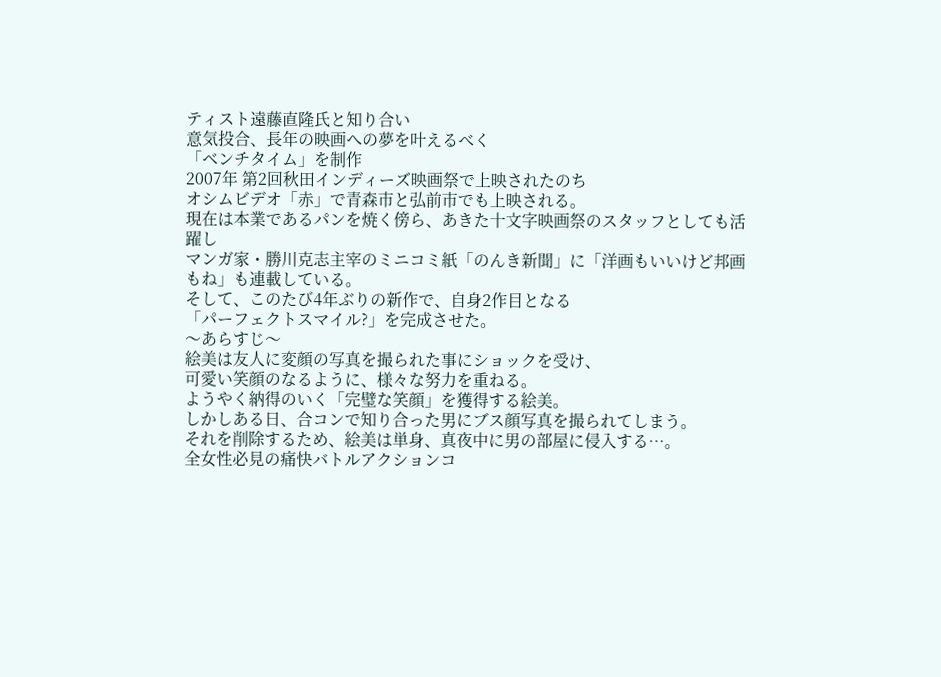ティスト遠藤直隆氏と知り合い
意気投合、長年の映画への夢を叶えるべく
「ベンチタイム」を制作
2007年 第2回秋田インディーズ映画祭で上映されたのち
オシムビデオ「赤」で青森市と弘前市でも上映される。
現在は本業であるパンを焼く傍ら、あきた十文字映画祭のスタッフとしても活躍し
マンガ家・勝川克志主宰のミニコミ紙「のんき新聞」に「洋画もいいけど邦画もね」も連載している。
そして、このたび4年ぶりの新作で、自身2作目となる
「パーフェクトスマイル?」を完成させた。
〜あらすじ〜
絵美は友人に変顔の写真を撮られた事にショックを受け、
可愛い笑顔のなるように、様々な努力を重ねる。
ようやく納得のいく「完璧な笑顔」を獲得する絵美。
しかしある日、合コンで知り合った男にブス顔写真を撮られてしまう。
それを削除するため、絵美は単身、真夜中に男の部屋に侵入する…。
全女性必見の痛快バトルアクションコ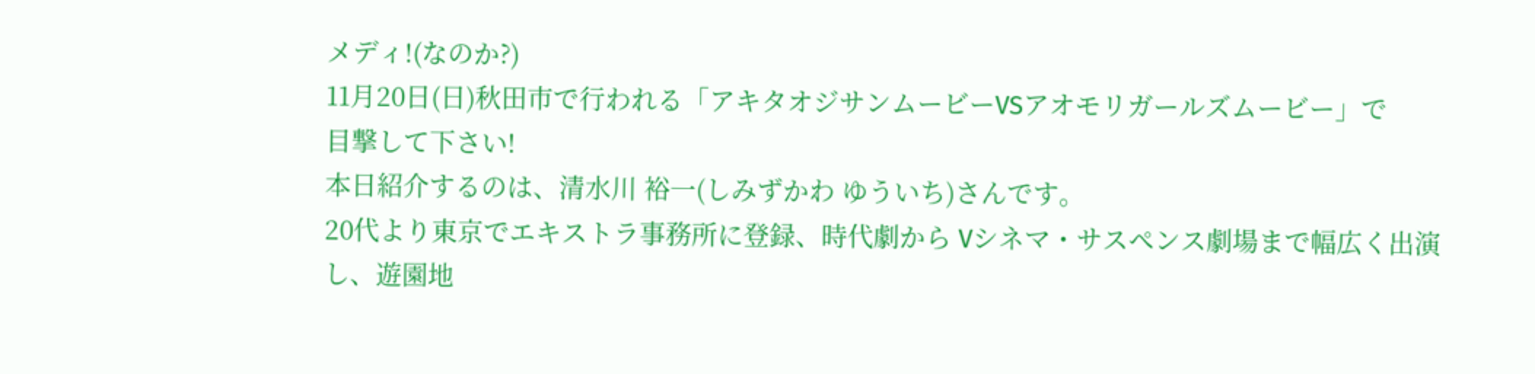メディ!(なのか?)
11月20日(日)秋田市で行われる「アキタオジサンムービーVSアオモリガールズムービー」で
目撃して下さい!
本日紹介するのは、清水川 裕一(しみずかわ ゆういち)さんです。
20代より東京でエキストラ事務所に登録、時代劇から Vシネマ・サスペンス劇場まで幅広く出演し、遊園地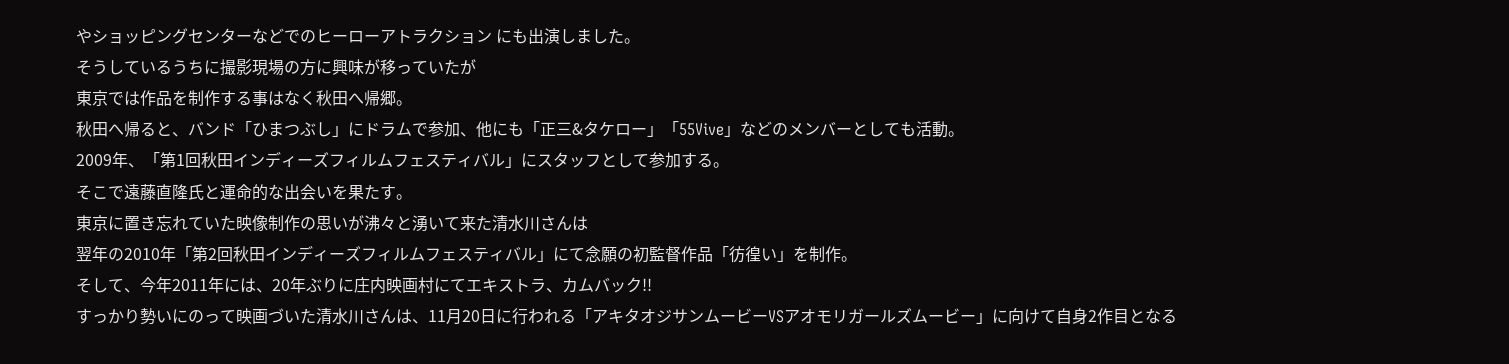やショッピングセンターなどでのヒーローアトラクション にも出演しました。
そうしているうちに撮影現場の方に興味が移っていたが
東京では作品を制作する事はなく秋田へ帰郷。
秋田へ帰ると、バンド「ひまつぶし」にドラムで参加、他にも「正三&タケロー」「55Vive」などのメンバーとしても活動。
2009年、「第1回秋田インディーズフィルムフェスティバル」にスタッフとして参加する。
そこで遠藤直隆氏と運命的な出会いを果たす。
東京に置き忘れていた映像制作の思いが沸々と湧いて来た清水川さんは
翌年の2010年「第2回秋田インディーズフィルムフェスティバル」にて念願の初監督作品「彷徨い」を制作。
そして、今年2011年には、20年ぶりに庄内映画村にてエキストラ、カムバック!!
すっかり勢いにのって映画づいた清水川さんは、11月20日に行われる「アキタオジサンムービーVSアオモリガールズムービー」に向けて自身2作目となる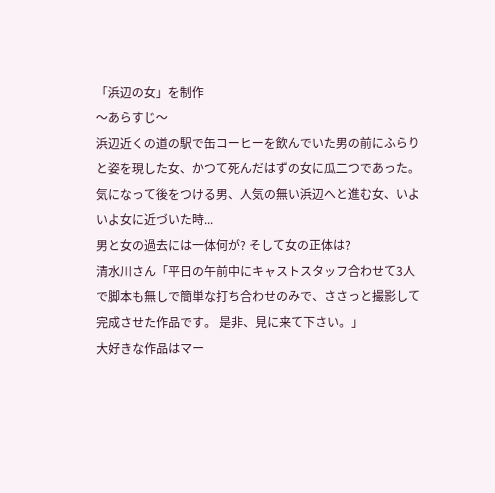「浜辺の女」を制作
〜あらすじ〜
浜辺近くの道の駅で缶コーヒーを飲んでいた男の前にふらりと姿を現した女、かつて死んだはずの女に瓜二つであった。気になって後をつける男、人気の無い浜辺へと進む女、いよいよ女に近づいた時...
男と女の過去には一体何が? そして女の正体は?
清水川さん「平日の午前中にキャストスタッフ合わせて3人で脚本も無しで簡単な打ち合わせのみで、ささっと撮影して完成させた作品です。 是非、見に来て下さい。」
大好きな作品はマー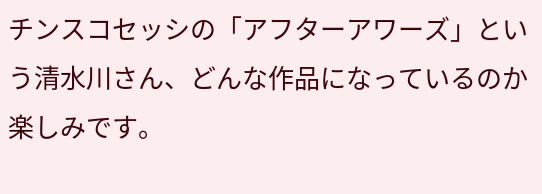チンスコセッシの「アフターアワーズ」という清水川さん、どんな作品になっているのか楽しみです。